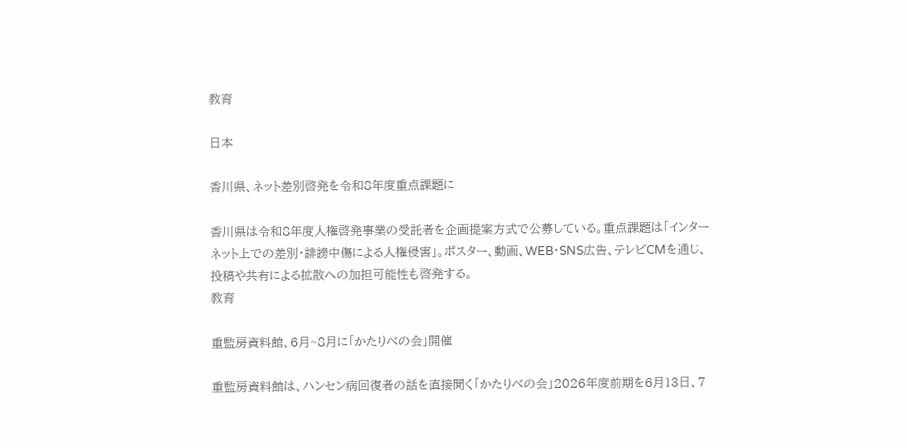教育

日本

香川県、ネット差別啓発を令和8年度重点課題に

香川県は令和8年度人権啓発事業の受託者を企画提案方式で公募している。重点課題は「インターネット上での差別・誹謗中傷による人権侵害」。ポスター、動画、WEB・SNS広告、テレビCMを通じ、投稿や共有による拡散への加担可能性も啓発する。
教育

重監房資料館、6月~8月に「かたりべの会」開催

重監房資料館は、ハンセン病回復者の話を直接聞く「かたりべの会」2026年度前期を6月13日、7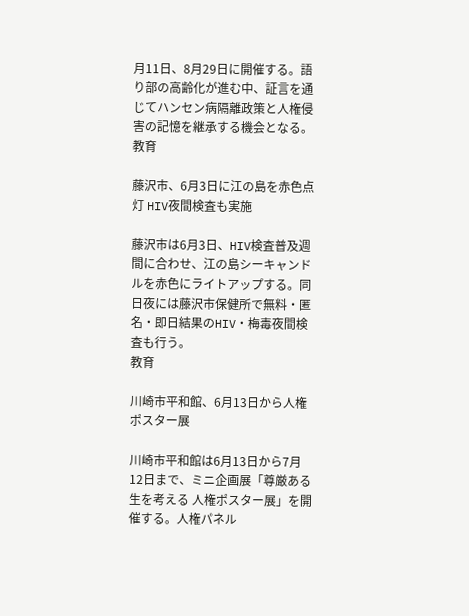月11日、8月29日に開催する。語り部の高齢化が進む中、証言を通じてハンセン病隔離政策と人権侵害の記憶を継承する機会となる。
教育

藤沢市、6月3日に江の島を赤色点灯 HIV夜間検査も実施

藤沢市は6月3日、HIV検査普及週間に合わせ、江の島シーキャンドルを赤色にライトアップする。同日夜には藤沢市保健所で無料・匿名・即日結果のHIV・梅毒夜間検査も行う。
教育

川崎市平和館、6月13日から人権ポスター展

川崎市平和館は6月13日から7月12日まで、ミニ企画展「尊厳ある生を考える 人権ポスター展」を開催する。人権パネル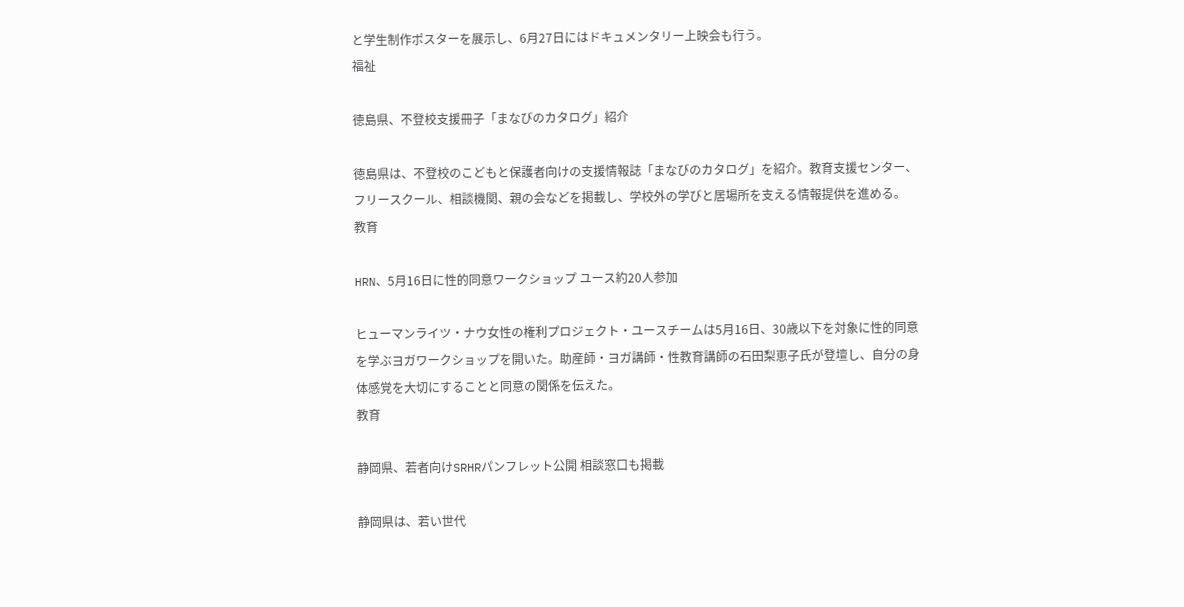と学生制作ポスターを展示し、6月27日にはドキュメンタリー上映会も行う。
福祉

徳島県、不登校支援冊子「まなびのカタログ」紹介

徳島県は、不登校のこどもと保護者向けの支援情報誌「まなびのカタログ」を紹介。教育支援センター、フリースクール、相談機関、親の会などを掲載し、学校外の学びと居場所を支える情報提供を進める。
教育

HRN、5月16日に性的同意ワークショップ ユース約20人参加

ヒューマンライツ・ナウ女性の権利プロジェクト・ユースチームは5月16日、30歳以下を対象に性的同意を学ぶヨガワークショップを開いた。助産師・ヨガ講師・性教育講師の石田梨恵子氏が登壇し、自分の身体感覚を大切にすることと同意の関係を伝えた。
教育

静岡県、若者向けSRHRパンフレット公開 相談窓口も掲載

静岡県は、若い世代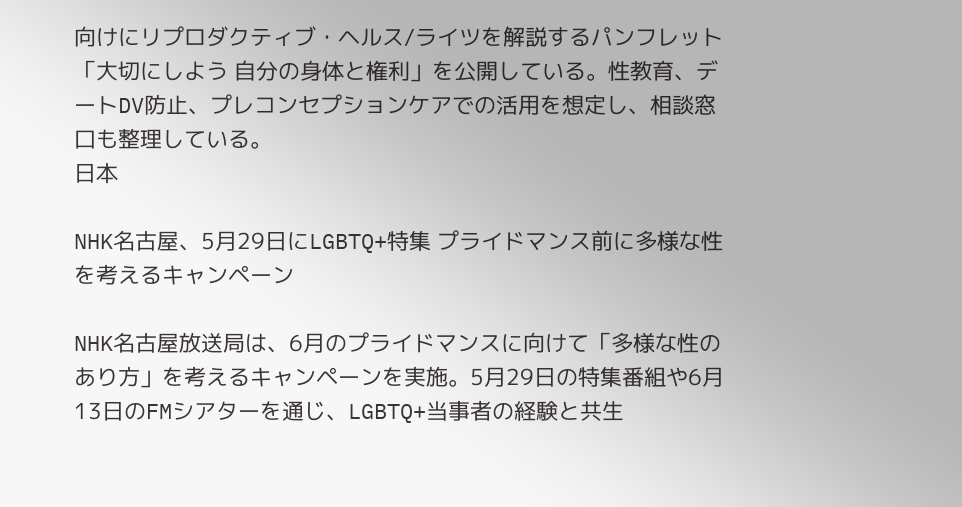向けにリプロダクティブ・ヘルス/ライツを解説するパンフレット「大切にしよう 自分の身体と権利」を公開している。性教育、デートDV防止、プレコンセプションケアでの活用を想定し、相談窓口も整理している。
日本

NHK名古屋、5月29日にLGBTQ+特集 プライドマンス前に多様な性を考えるキャンペーン

NHK名古屋放送局は、6月のプライドマンスに向けて「多様な性のあり方」を考えるキャンペーンを実施。5月29日の特集番組や6月13日のFMシアターを通じ、LGBTQ+当事者の経験と共生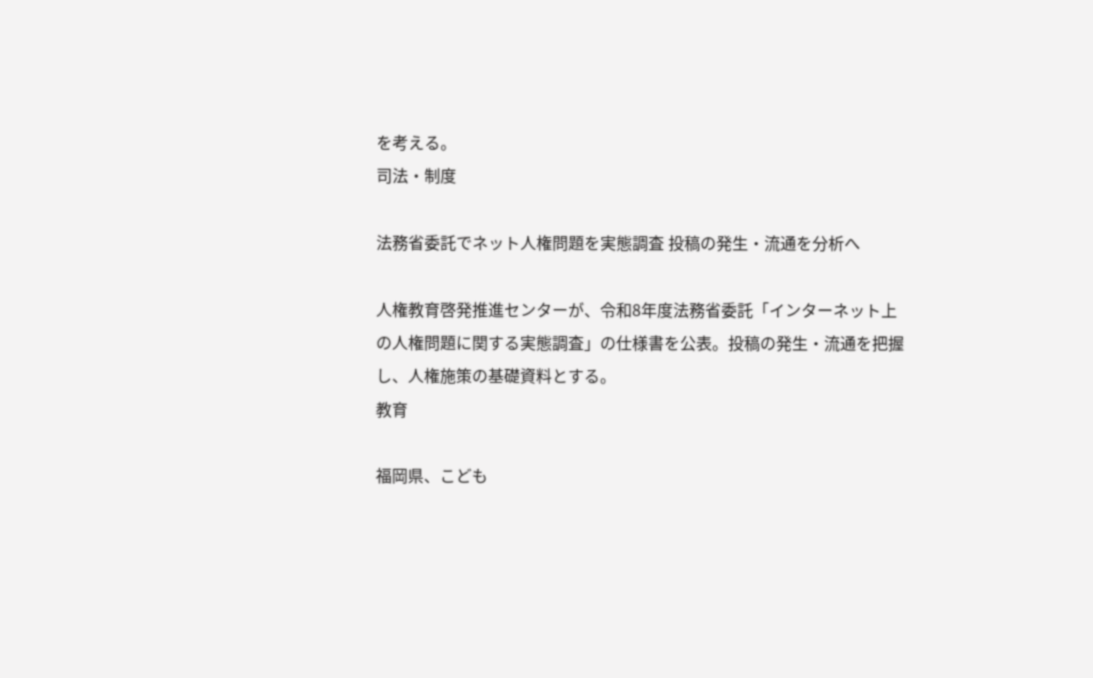を考える。
司法・制度

法務省委託でネット人権問題を実態調査 投稿の発生・流通を分析へ

人権教育啓発推進センターが、令和8年度法務省委託「インターネット上の人権問題に関する実態調査」の仕様書を公表。投稿の発生・流通を把握し、人権施策の基礎資料とする。
教育

福岡県、こども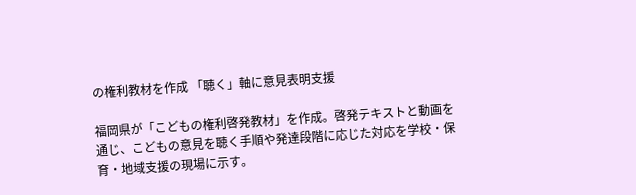の権利教材を作成 「聴く」軸に意見表明支援

福岡県が「こどもの権利啓発教材」を作成。啓発テキストと動画を通じ、こどもの意見を聴く手順や発達段階に応じた対応を学校・保育・地域支援の現場に示す。